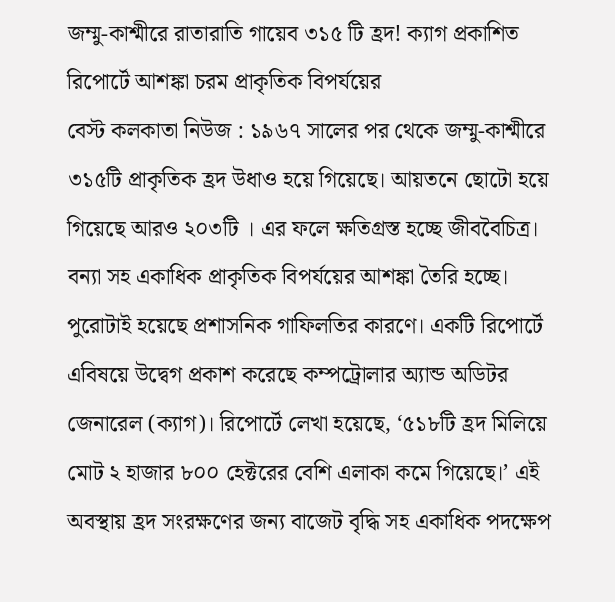জম্মু-কাশ্মীরে রাতারাতি গায়েব ৩১৫ টি হ্রদ! ক্যাগ প্রকাশিত রিপোর্টে আশঙ্কা চরম প্রাকৃতিক বিপর্যয়ের
বেস্ট কলকাতা নিউজ : ১৯৬৭ সালের পর থেকে জম্মু-কাশ্মীরে ৩১৫টি প্রাকৃতিক হ্রদ উধাও হয়ে গিয়েছে। আয়তনে ছোটো হয়ে গিয়েছে আরও ২০৩টি । এর ফলে ক্ষতিগ্রস্ত হচ্ছে জীববৈচিত্র। বন্যা সহ একাধিক প্রাকৃতিক বিপর্যয়ের আশঙ্কা তৈরি হচ্ছে। পুরোটাই হয়েছে প্রশাসনিক গাফিলতির কারণে। একটি রিপোর্টে এবিষয়ে উদ্বেগ প্রকাশ করেছে কম্পট্রোলার অ্যান্ড অডিটর জেনারেল (ক্যাগ)। রিপোর্টে লেখা হয়েছে, ‘৫১৮টি হ্রদ মিলিয়ে মোট ২ হাজার ৮০০ হেক্টরের বেশি এলাকা কমে গিয়েছে।’ এই অবস্থায় হ্রদ সংরক্ষণের জন্য বাজেট বৃদ্ধি সহ একাধিক পদক্ষেপ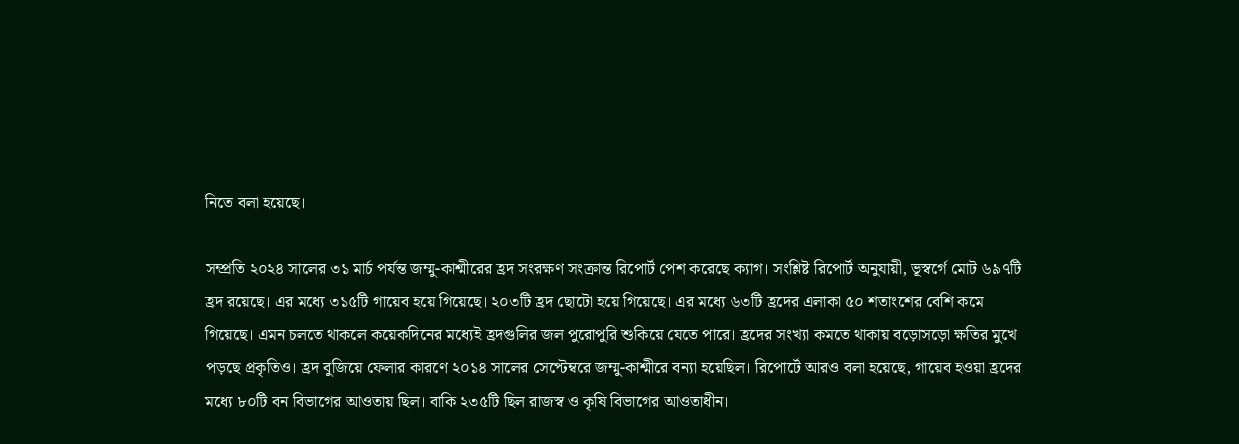নিতে বলা হয়েছে।

সম্প্রতি ২০২৪ সালের ৩১ মার্চ পর্যন্ত জম্মু-কাশ্মীরের হ্রদ সংরক্ষণ সংক্রান্ত রিপোর্ট পেশ করেছে ক্যাগ। সংশ্লিষ্ট রিপোর্ট অনুযায়ী, ভূস্বর্গে মোট ৬৯৭টি হ্রদ রয়েছে। এর মধ্যে ৩১৫টি গায়েব হয়ে গিয়েছে। ২০৩টি হ্রদ ছোটো হয়ে গিয়েছে। এর মধ্যে ৬৩টি হ্রদের এলাকা ৫০ শতাংশের বেশি কমে গিয়েছে। এমন চলতে থাকলে কয়েকদিনের মধ্যেই হ্রদগুলির জল পুরোপুরি শুকিয়ে যেতে পারে। হ্রদের সংখ্যা কমতে থাকায় বড়োসড়ো ক্ষতির মুখে পড়ছে প্রকৃতিও। হ্রদ বুজিয়ে ফেলার কারণে ২০১৪ সালের সেপ্টেম্বরে জম্মু-কাশ্মীরে বন্যা হয়েছিল। রিপোর্টে আরও বলা হয়েছে, গায়েব হওয়া হ্রদের মধ্যে ৮০টি বন বিভাগের আওতায় ছিল। বাকি ২৩৫টি ছিল রাজস্ব ও কৃষি বিভাগের আওতাধীন।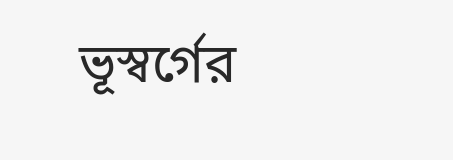ভূস্বর্গের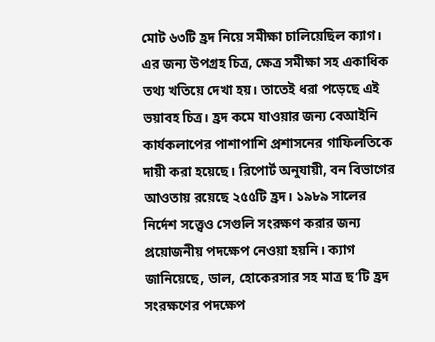মোট ৬৩টি হ্রদ নিয়ে সমীক্ষা চালিয়েছিল ক্যাগ। এর জন্য উপগ্রহ চিত্র, ক্ষেত্র সমীক্ষা সহ একাধিক তথ্য খতিয়ে দেখা হয়। তাতেই ধরা পড়েছে এই ভয়াবহ চিত্র। হ্রদ কমে যাওয়ার জন্য বেআইনি কার্যকলাপের পাশাপাশি প্রশাসনের গাফিলতিকে দায়ী করা হয়েছে। রিপোর্ট অনুযায়ী, বন বিভাগের আওতায় রয়েছে ২৫৫টি হ্রদ। ১৯৮৯ সালের নির্দেশ সত্ত্বেও সেগুলি সংরক্ষণ করার জন্য প্রয়োজনীয় পদক্ষেপ নেওয়া হয়নি। ক্যাগ জানিয়েছে, ডাল, হোকেরসার সহ মাত্র ছ’টি হ্রদ সংরক্ষণের পদক্ষেপ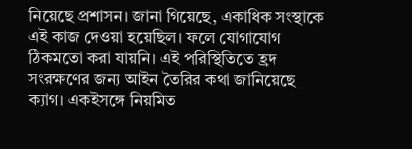নিয়েছে প্রশাসন। জানা গিয়েছে, একাধিক সংস্থাকে এই কাজ দেওয়া হয়েছিল। ফলে যোগাযোগ ঠিকমতো করা যায়নি। এই পরিস্থিতিতে হ্রদ সংরক্ষণের জন্য আইন তৈরির কথা জানিয়েছে ক্যাগ। একইসঙ্গে নিয়মিত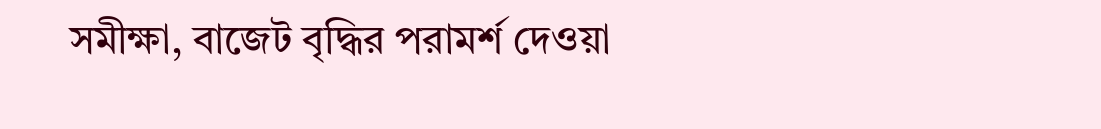সমীক্ষা, বাজেট বৃদ্ধির পরামর্শ দেওয়া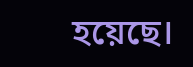হয়েছে।